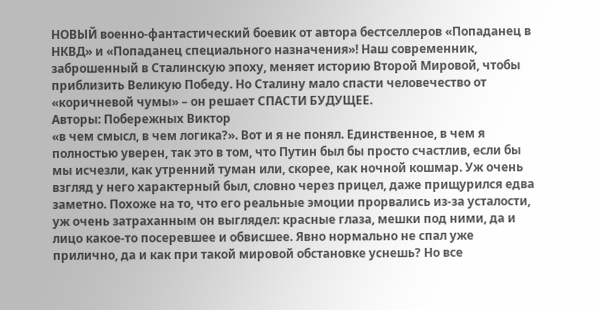НОВЫЙ военно-фантастический боевик от автора бестселлеров «Попаданец в НКВД» и «Попаданец специального назначения»! Наш современник, заброшенный в Сталинскую эпоху, меняет историю Второй Мировой, чтобы приблизить Великую Победу. Но Сталину мало спасти человечество от «коричневой чумы» – он решает СПАСТИ БУДУЩЕЕ.
Авторы: Побережных Виктор
«в чем смысл, в чем логика?». Вот и я не понял. Единственное, в чем я полностью уверен, так это в том, что Путин был бы просто счастлив, если бы мы исчезли, как утренний туман или, скорее, как ночной кошмар. Уж очень взгляд у него характерный был, словно через прицел, даже прищурился едва заметно. Похоже на то, что его реальные эмоции прорвались из-за усталости, уж очень затраханным он выглядел: красные глаза, мешки под ними, да и лицо какое-то посеревшее и обвисшее. Явно нормально не спал уже прилично, да и как при такой мировой обстановке уснешь? Но все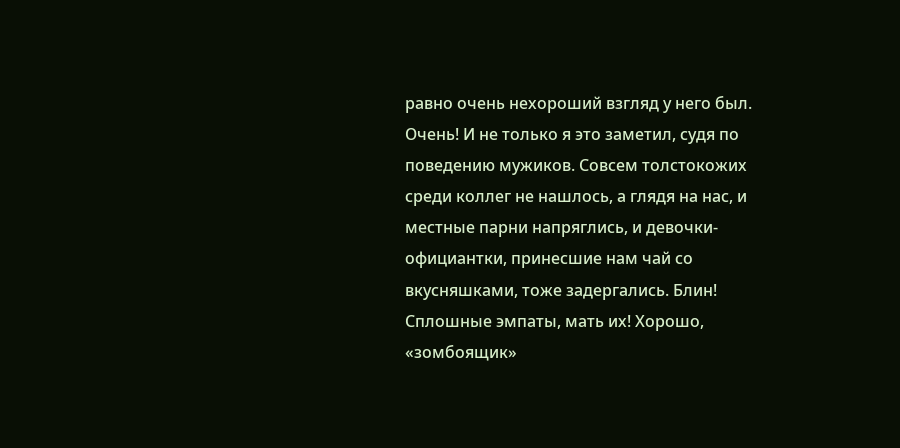равно очень нехороший взгляд у него был. Очень! И не только я это заметил, судя по поведению мужиков. Совсем толстокожих среди коллег не нашлось, а глядя на нас, и местные парни напряглись, и девочки-официантки, принесшие нам чай со вкусняшками, тоже задергались. Блин! Сплошные эмпаты, мать их! Хорошо, «зомбоящик»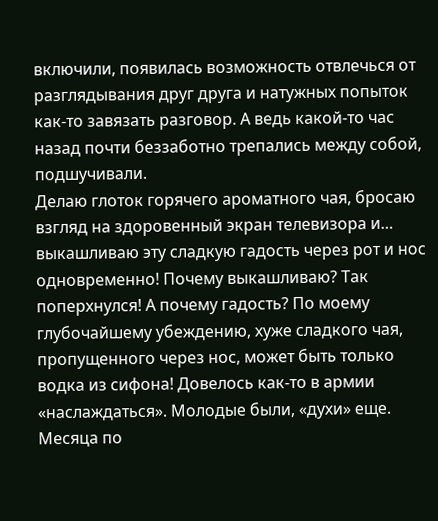включили, появилась возможность отвлечься от разглядывания друг друга и натужных попыток как-то завязать разговор. А ведь какой-то час назад почти беззаботно трепались между собой, подшучивали.
Делаю глоток горячего ароматного чая, бросаю взгляд на здоровенный экран телевизора и… выкашливаю эту сладкую гадость через рот и нос одновременно! Почему выкашливаю? Так поперхнулся! А почему гадость? По моему глубочайшему убеждению, хуже сладкого чая, пропущенного через нос, может быть только водка из сифона! Довелось как-то в армии «наслаждаться». Молодые были, «духи» еще. Месяца по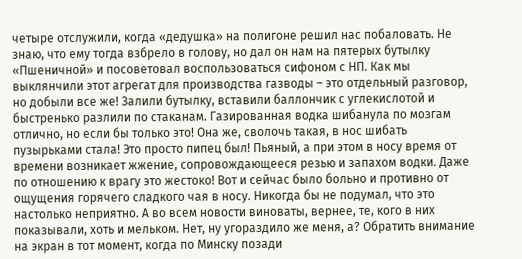четыре отслужили, когда «дедушка» на полигоне решил нас побаловать. Не знаю, что ему тогда взбрело в голову, но дал он нам на пятерых бутылку «Пшеничной» и посоветовал воспользоваться сифоном с НП. Как мы выклянчили этот агрегат для производства газводы – это отдельный разговор, но добыли все же! Залили бутылку, вставили баллончик с углекислотой и быстренько разлили по стаканам. Газированная водка шибанула по мозгам отлично, но если бы только это! Она же, сволочь такая, в нос шибать пузырьками стала! Это просто пипец был! Пьяный, а при этом в носу время от времени возникает жжение, сопровождающееся резью и запахом водки. Даже по отношению к врагу это жестоко! Вот и сейчас было больно и противно от ощущения горячего сладкого чая в носу. Никогда бы не подумал, что это настолько неприятно. А во всем новости виноваты, вернее, те, кого в них показывали, хоть и мельком. Нет, ну угораздило же меня, а? Обратить внимание на экран в тот момент, когда по Минску позади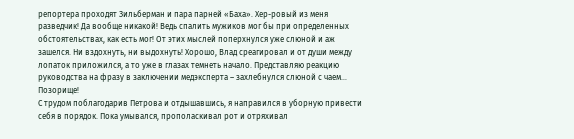репортера проходят Зильберман и пара парней «Баха». Хер-ровый из меня разведчик! Да вообще никакой! Ведь спалить мужиков мог бы при определенных обстоятельствах, как есть мог! От этих мыслей поперхнулся уже слюной и аж зашелся. Ни вздохнуть, ни выдохнуть! Хорошо, Влад среагировал и от души между лопаток приложился, а то уже в глазах темнеть начало. Представляю реакцию руководства на фразу в заключении медэксперта – захлебнулся слюной с чаем… Позорище!
С трудом поблагодарив Петрова и отдышавшись, я направился в уборную привести себя в порядок. Пока умывался, прополаскивал рот и отряхивал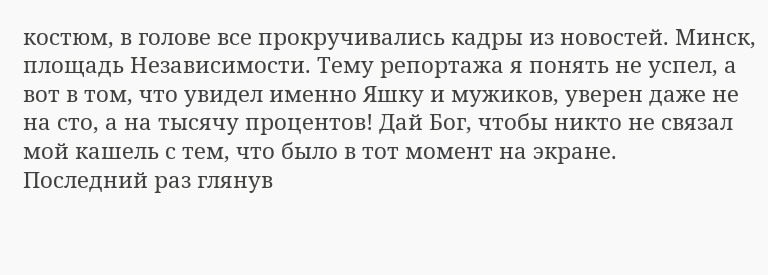костюм, в голове все прокручивались кадры из новостей. Минск, площадь Независимости. Тему репортажа я понять не успел, а вот в том, что увидел именно Яшку и мужиков, уверен даже не на сто, а на тысячу процентов! Дай Бог, чтобы никто не связал мой кашель с тем, что было в тот момент на экране.
Последний раз глянув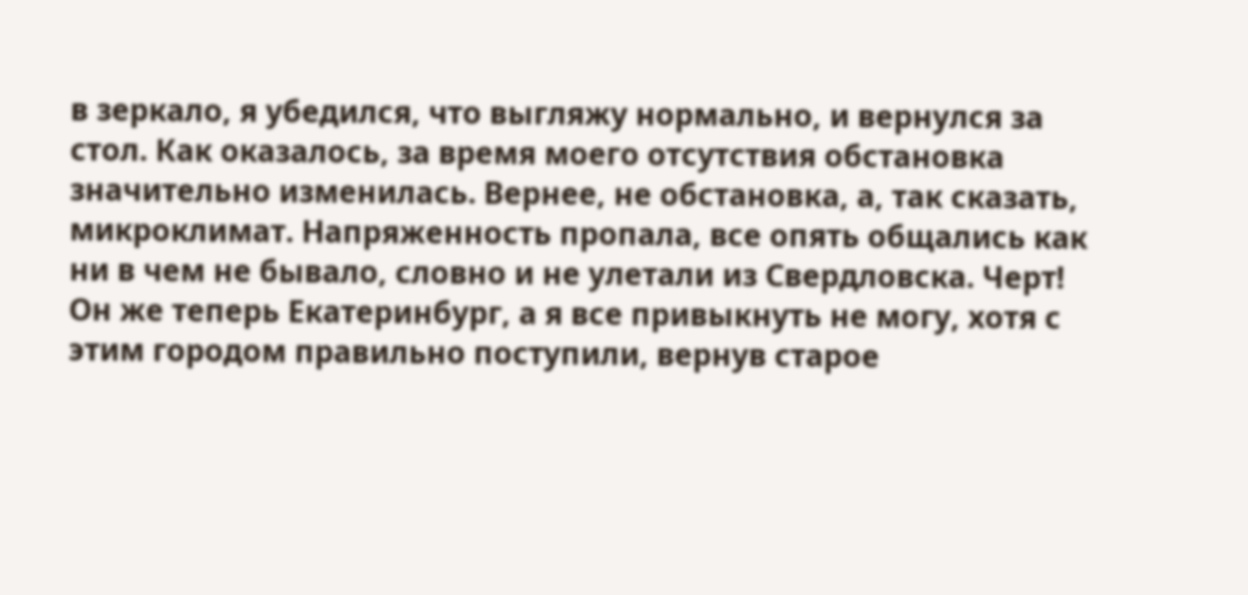в зеркало, я убедился, что выгляжу нормально, и вернулся за стол. Как оказалось, за время моего отсутствия обстановка значительно изменилась. Вернее, не обстановка, а, так сказать, микроклимат. Напряженность пропала, все опять общались как ни в чем не бывало, словно и не улетали из Свердловска. Черт! Он же теперь Екатеринбург, а я все привыкнуть не могу, хотя с этим городом правильно поступили, вернув старое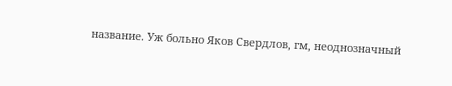название. Уж больно Яков Свердлов, гм, неоднозначный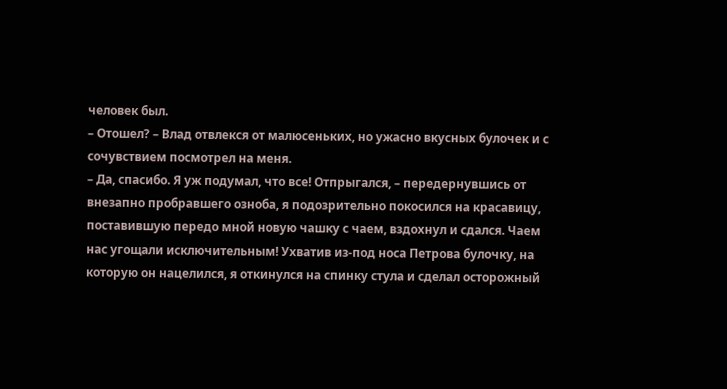человек был.
– Отошел? – Влад отвлекся от малюсеньких, но ужасно вкусных булочек и с сочувствием посмотрел на меня.
– Да, спасибо. Я уж подумал, что все! Отпрыгался, – передернувшись от внезапно пробравшего озноба, я подозрительно покосился на красавицу, поставившую передо мной новую чашку с чаем, вздохнул и сдался. Чаем нас угощали исключительным! Ухватив из-под носа Петрова булочку, на которую он нацелился, я откинулся на спинку стула и сделал осторожный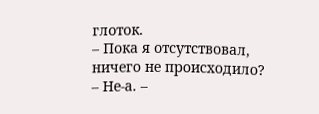глоток.
– Пока я отсутствовал, ничего не происходило?
– Не-а. –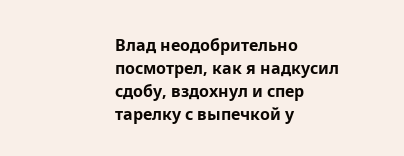Влад неодобрительно посмотрел, как я надкусил сдобу, вздохнул и спер тарелку с выпечкой у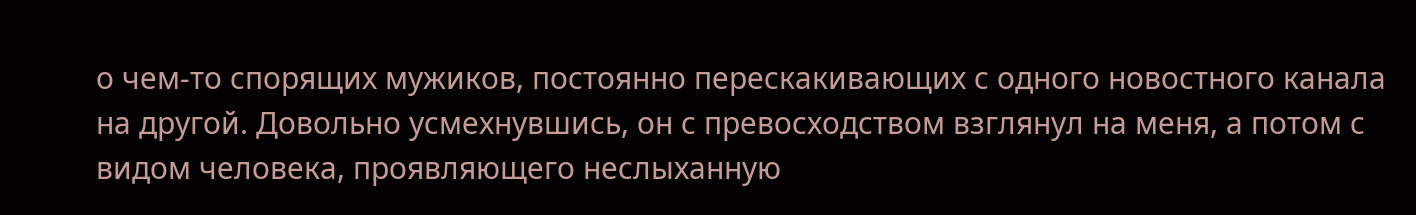о чем-то спорящих мужиков, постоянно перескакивающих с одного новостного канала на другой. Довольно усмехнувшись, он с превосходством взглянул на меня, а потом с видом человека, проявляющего неслыханную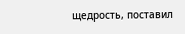щедрость, поставил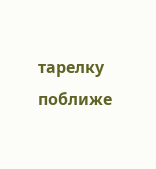тарелку поближе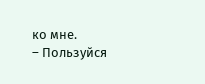ко мне.
– Пользуйся